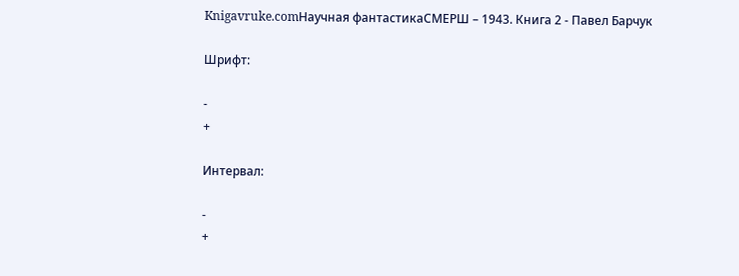Knigavruke.comНаучная фантастикаСМЕРШ – 1943. Книга 2 - Павел Барчук

Шрифт:

-
+

Интервал:

-
+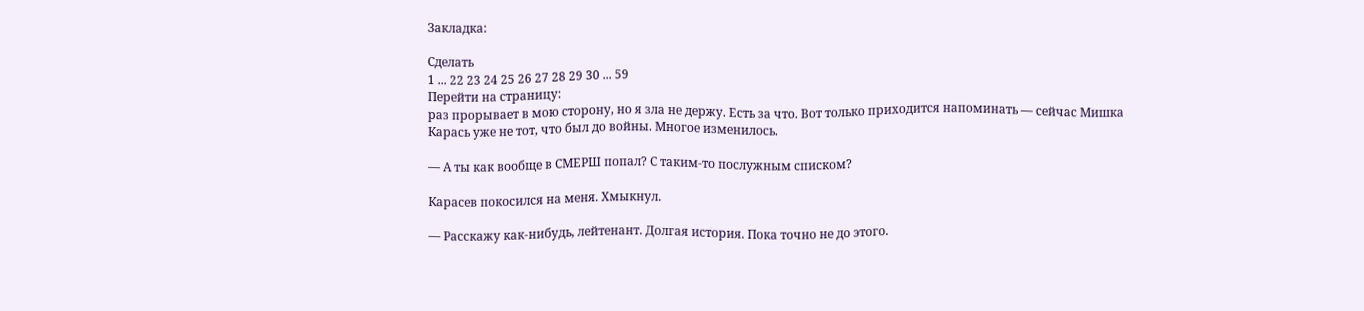Закладка:

Сделать
1 ... 22 23 24 25 26 27 28 29 30 ... 59
Перейти на страницу:
раз прорывает в мою сторону, но я зла не держу. Есть за что. Вот только приходится напоминать — сейчас Мишка Карась уже не тот, что был до войны. Многое изменилось.

— А ты как вообще в СМЕРШ попал? С таким-то послужным списком?

Карасев покосился на меня. Хмыкнул.

— Расскажу как-нибудь, лейтенант. Долгая история. Пока точно не до этого.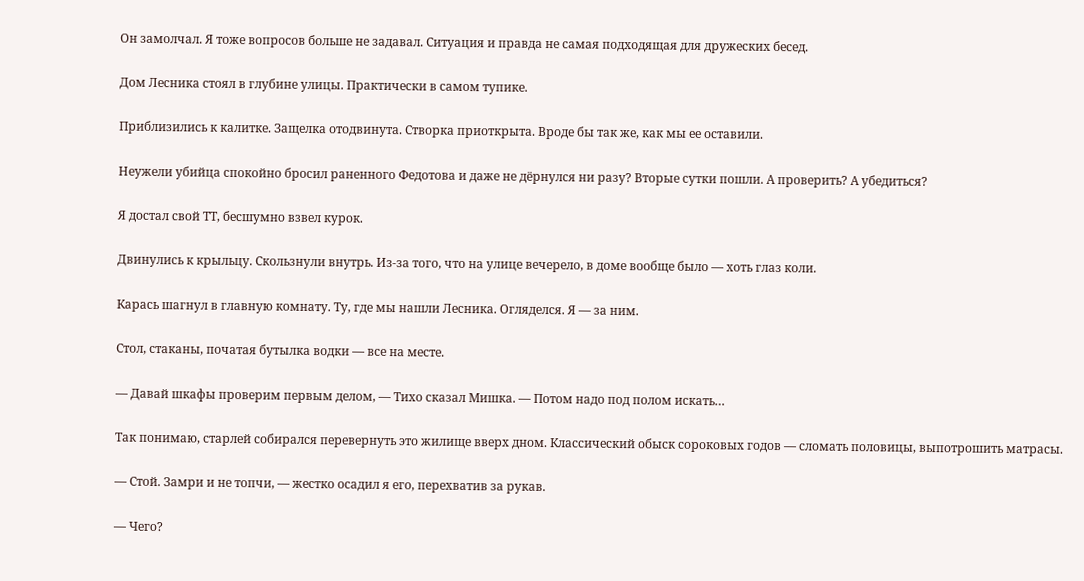Он замолчал. Я тоже вопросов больше не задавал. Ситуация и правда не самая подходящая для дружеских бесед.

Дом Лесника стоял в глубине улицы. Практически в самом тупике.

Приблизились к калитке. Защелка отодвинута. Створка приоткрыта. Вроде бы так же, как мы ее оставили.

Неужели убийца спокойно бросил раненного Федотова и даже не дёрнулся ни разу? Вторые сутки пошли. А проверить? А убедиться?

Я достал свой ТТ, бесшумно взвел курок.

Двинулись к крыльцу. Скользнули внутрь. Из-за того, что на улице вечерело, в доме вообще было — хоть глаз коли.

Карась шагнул в главную комнату. Ту, где мы нашли Лесника. Огляделся. Я — за ним.

Стол, стаканы, початая бутылка водки — все на месте.

— Давай шкафы проверим первым делом, — Тихо сказал Мишка. — Потом надо под полом искать…

Так понимаю, старлей собирался перевернуть это жилище вверх дном. Классический обыск сороковых годов — сломать половицы, выпотрошить матрасы.

— Стой. Замри и не топчи, — жестко осадил я его, перехватив за рукав.

— Чего?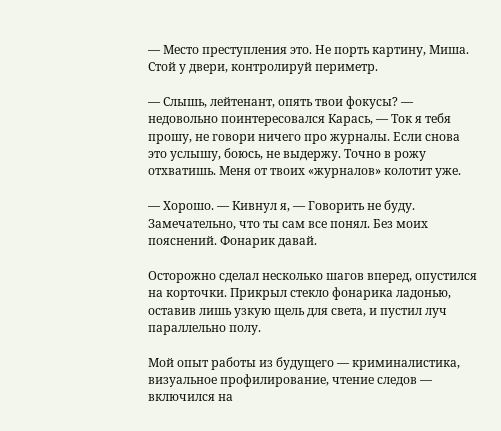— Место преступления это. Не порть картину, Миша. Стой у двери, контролируй периметр.

— Слышь, лейтенант, опять твои фокусы? — недовольно поинтересовался Карась, — Ток я тебя прошу, не говори ничего про журналы. Если снова это услышу, боюсь, не выдержу. Точно в рожу отхватишь. Меня от твоих «журналов» колотит уже.

— Хорошо. — Кивнул я, — Говорить не буду. Замечательно, что ты сам все понял. Без моих пояснений. Фонарик давай.

Осторожно сделал несколько шагов вперед, опустился на корточки. Прикрыл стекло фонарика ладонью, оставив лишь узкую щель для света, и пустил луч параллельно полу.

Мой опыт работы из будущего — криминалистика, визуальное профилирование, чтение следов — включился на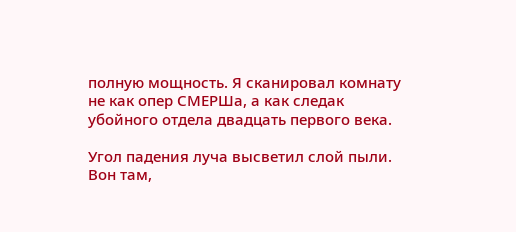полную мощность. Я сканировал комнату не как опер СМЕРШа, а как следак убойного отдела двадцать первого века.

Угол падения луча высветил слой пыли. Вон там,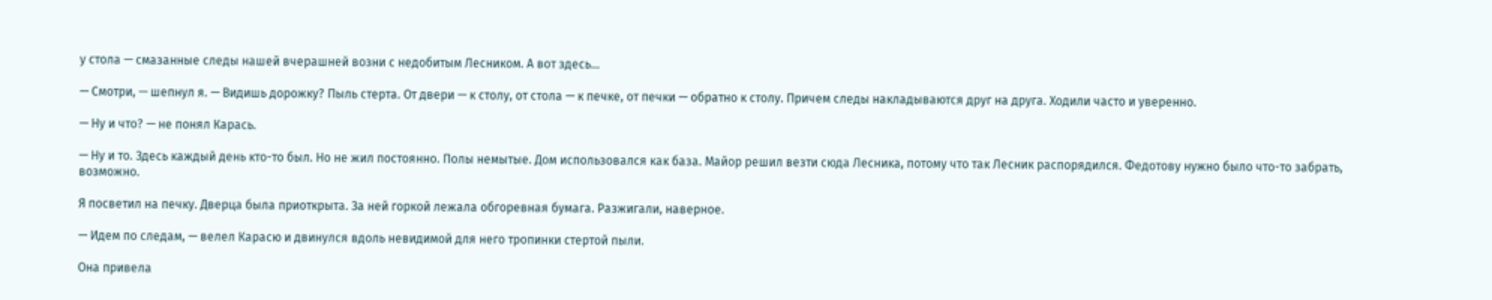у стола — смазанные следы нашей вчерашней возни с недобитым Лесником. А вот здесь…

— Смотри, — шепнул я. — Видишь дорожку? Пыль стерта. От двери — к столу, от стола — к печке, от печки — обратно к столу. Причем следы накладываются друг на друга. Ходили часто и уверенно.

— Ну и что? — не понял Карась.

— Ну и то. Здесь каждый день кто-то был. Но не жил постоянно. Полы немытые. Дом использовался как база. Майор решил везти сюда Лесника, потому что так Лесник распорядился. Федотову нужно было что-то забрать, возможно.

Я посветил на печку. Дверца была приоткрыта. За ней горкой лежала обгоревная бумага. Разжигали, наверное.

— Идем по следам, — велел Карасю и двинулся вдоль невидимой для него тропинки стертой пыли.

Она привела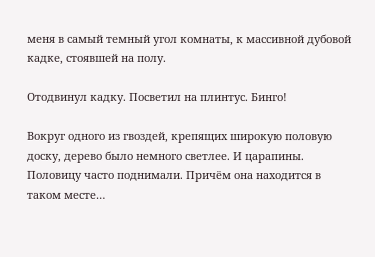меня в самый темный угол комнаты, к массивной дубовой кадке, стоявшей на полу.

Отодвинул кадку. Посветил на плинтус. Бинго!

Вокруг одного из гвоздей, крепящих широкую половую доску, дерево было немного светлее. И царапины. Половицу часто поднимали. Причём она находится в таком месте…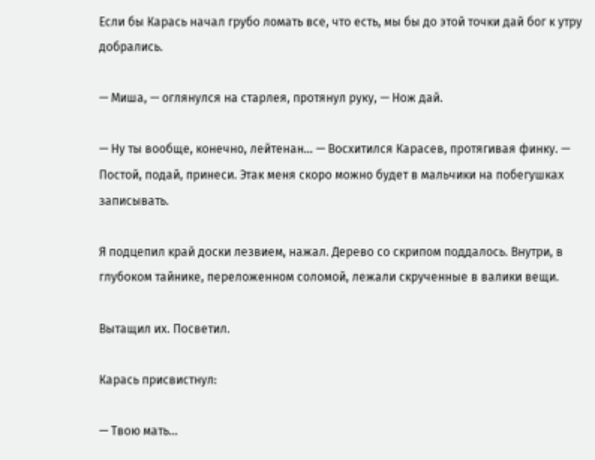Если бы Карась начал грубо ломать все, что есть, мы бы до этой точки дай бог к утру добрались.

— Миша, — оглянулся на старлея, протянул руку, — Нож дай.

— Ну ты вообще, конечно, лейтенан… — Восхитился Карасев, протягивая финку. — Постой, подай, принеси. Этак меня скоро можно будет в мальчики на побегушках записывать.

Я подцепил край доски лезвием, нажал. Дерево со скрипом поддалось. Внутри, в глубоком тайнике, переложенном соломой, лежали скрученные в валики вещи.

Вытащил их. Посветил.

Карась присвистнул:

— Твою мать…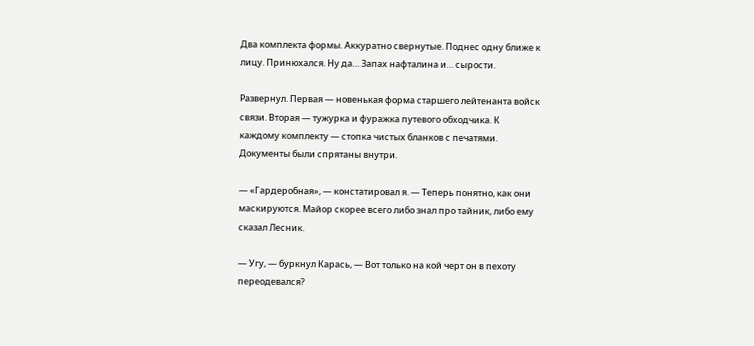Два комплекта формы. Аккуратно свернутые. Поднес одну ближе к лицу. Принюхался. Ну да… Запах нафталина и… сырости.

Развернул. Первая — новенькая форма старшего лейтенанта войск связи. Вторая — тужурка и фуражка путевого обходчика. К каждому комплекту — стопка чистых бланков с печатями. Документы были спрятаны внутри.

— «Гардеробная», — констатировал я. — Теперь понятно, как они маскируются. Майор скорее всего либо знал про тайник, либо ему сказал Лесник.

— Угу, — буркнул Карась, — Вот только на кой черт он в пехоту переодевался?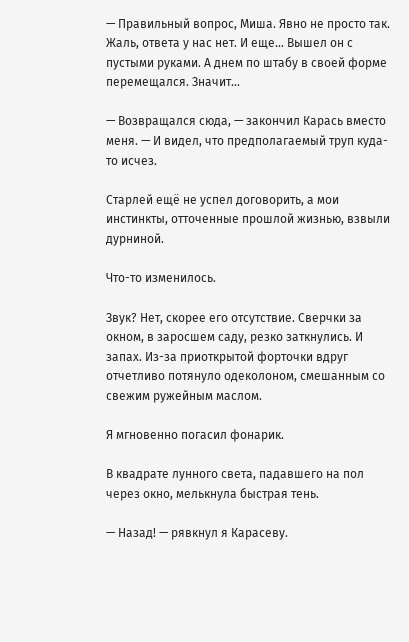— Правильный вопрос, Миша. Явно не просто так. Жаль, ответа у нас нет. И еще… Вышел он с пустыми руками. А днем по штабу в своей форме перемещался. Значит…

— Возвращался сюда, — закончил Карась вместо меня. — И видел, что предполагаемый труп куда-то исчез.

Старлей ещё не успел договорить, а мои инстинкты, отточенные прошлой жизнью, взвыли дурниной.

Что-то изменилось.

Звук? Нет, скорее его отсутствие. Сверчки за окном, в заросшем саду, резко заткнулись. И запах. Из-за приоткрытой форточки вдруг отчетливо потянуло одеколоном, смешанным со свежим ружейным маслом.

Я мгновенно погасил фонарик.

В квадрате лунного света, падавшего на пол через окно, мелькнула быстрая тень.

— Назад! — рявкнул я Карасеву.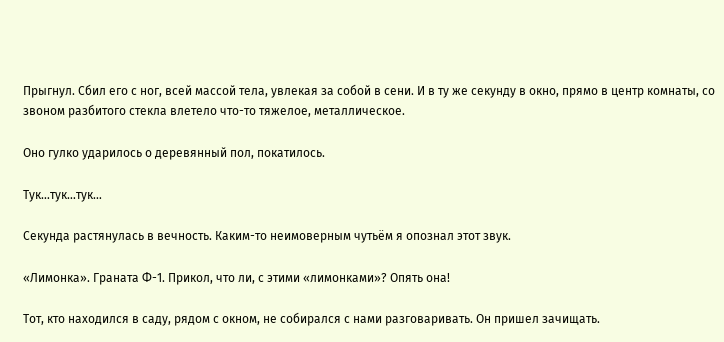Прыгнул. Сбил его с ног, всей массой тела, увлекая за собой в сени. И в ту же секунду в окно, прямо в центр комнаты, со звоном разбитого стекла влетело что-то тяжелое, металлическое.

Оно гулко ударилось о деревянный пол, покатилось.

Тук…тук…тук…

Секунда растянулась в вечность. Каким-то неимоверным чутьём я опознал этот звук.

«Лимонка». Граната Ф-1. Прикол, что ли, с этими «лимонками»? Опять она!

Тот, кто находился в саду, рядом с окном, не собирался с нами разговаривать. Он пришел зачищать.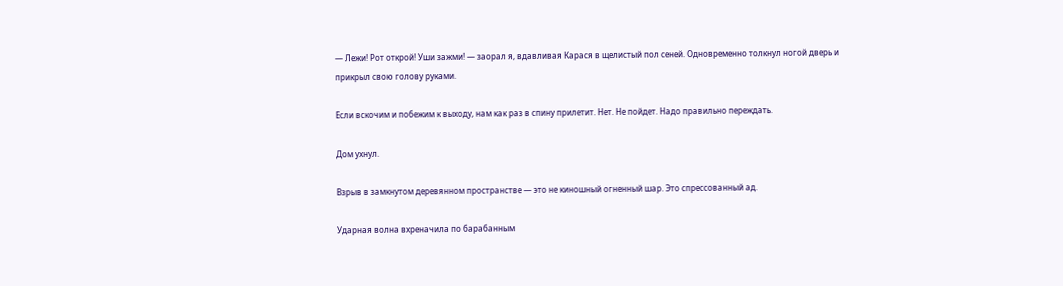— Лежи! Рот открой! Уши зажми! — заорал я, вдавливая Карася в щелистый пол сеней. Одновременно толкнул ногой дверь и прикрыл свою голову руками.

Если вскочим и побежим к выходу, нам как раз в спину прилетит. Нет. Не пойдет. Надо правильно переждать.

Дом ухнул.

Взрыв в замкнутом деревянном пространстве — это не киношный огненный шар. Это спрессованный ад.

Ударная волна вхреначила по барабанным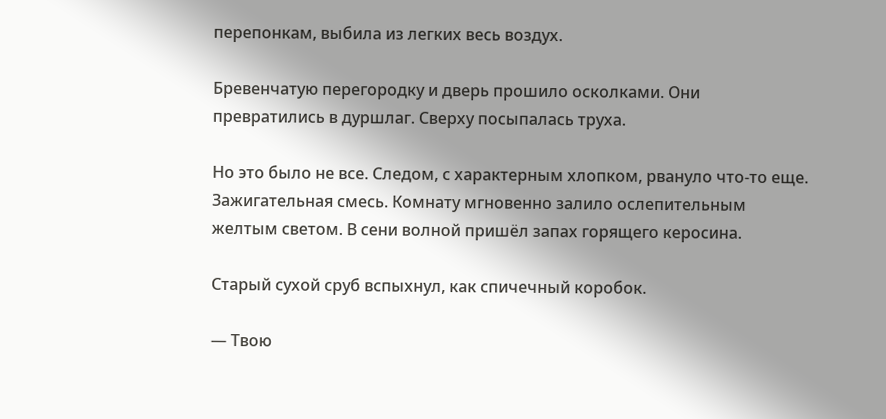перепонкам, выбила из легких весь воздух.

Бревенчатую перегородку и дверь прошило осколками. Они превратились в дуршлаг. Сверху посыпалась труха.

Но это было не все. Следом, с характерным хлопком, рвануло что-то еще. Зажигательная смесь. Комнату мгновенно залило ослепительным желтым светом. В сени волной пришёл запах горящего керосина.

Старый сухой сруб вспыхнул, как спичечный коробок.

— Твою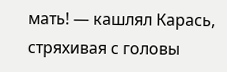мать! — кашлял Карась, стряхивая с головы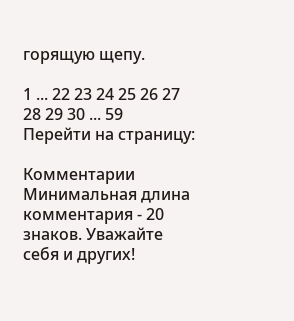горящую щепу.

1 ... 22 23 24 25 26 27 28 29 30 ... 59
Перейти на страницу:

Комментарии
Минимальная длина комментария - 20 знаков. Уважайте себя и других!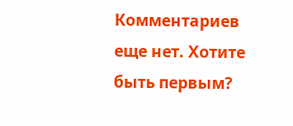Комментариев еще нет. Хотите быть первым?